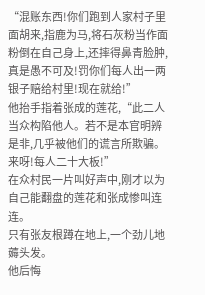“混账东西!你们跑到人家村子里面胡来,指鹿为马,将石灰粉当作面粉倒在自己身上,还摔得鼻青脸肿,真是愚不可及!罚你们每人出一两银子赔给村里!现在就给!”
他抬手指着张成的莲花,“此二人当众构陷他人。若不是本官明辨是非,几乎被他们的谎言所欺骗。来呀!每人二十大板!”
在众村民一片叫好声中,刚才以为自己能翻盘的莲花和张成惨叫连连。
只有张友根蹲在地上,一个劲儿地薅头发。
他后悔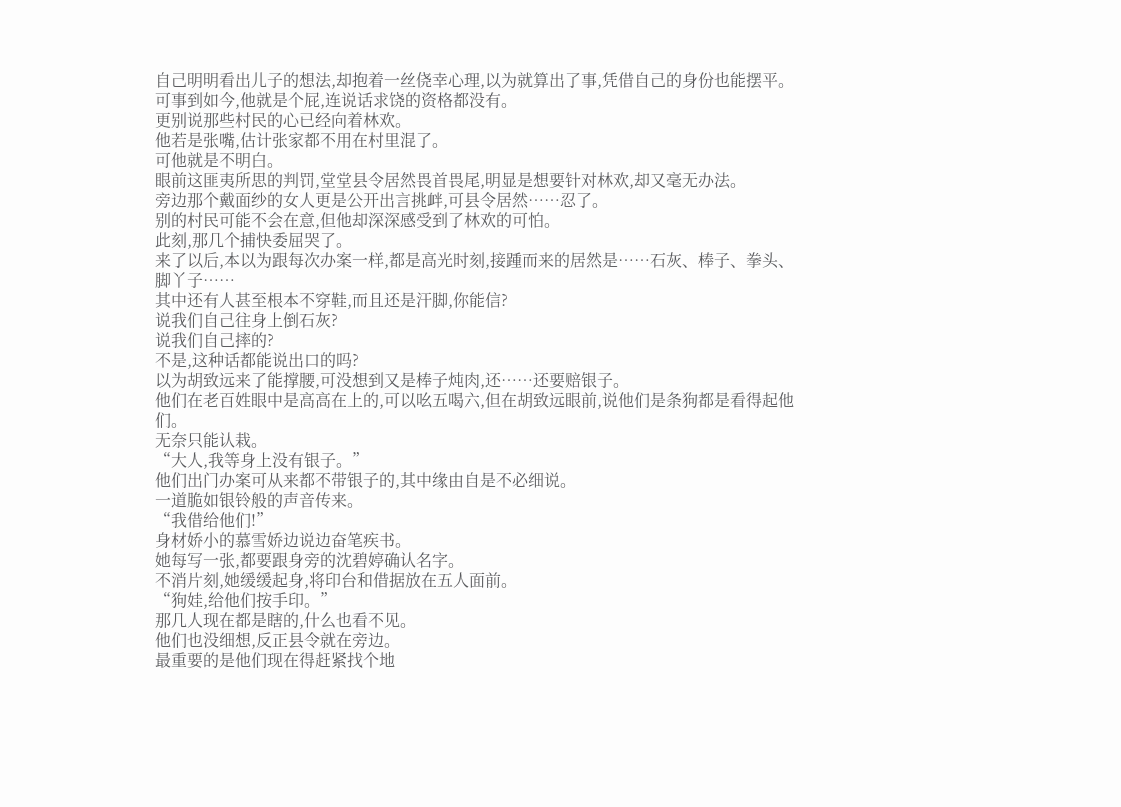自己明明看出儿子的想法,却抱着一丝侥幸心理,以为就算出了事,凭借自己的身份也能摆平。
可事到如今,他就是个屁,连说话求饶的资格都没有。
更别说那些村民的心已经向着林欢。
他若是张嘴,估计张家都不用在村里混了。
可他就是不明白。
眼前这匪夷所思的判罚,堂堂县令居然畏首畏尾,明显是想要针对林欢,却又毫无办法。
旁边那个戴面纱的女人更是公开出言挑衅,可县令居然……忍了。
别的村民可能不会在意,但他却深深感受到了林欢的可怕。
此刻,那几个捕快委屈哭了。
来了以后,本以为跟每次办案一样,都是高光时刻,接踵而来的居然是……石灰、棒子、拳头、脚丫子……
其中还有人甚至根本不穿鞋,而且还是汗脚,你能信?
说我们自己往身上倒石灰?
说我们自己摔的?
不是,这种话都能说出口的吗?
以为胡致远来了能撑腰,可没想到又是棒子炖肉,还……还要赔银子。
他们在老百姓眼中是高高在上的,可以吆五喝六,但在胡致远眼前,说他们是条狗都是看得起他们。
无奈只能认栽。
“大人,我等身上没有银子。”
他们出门办案可从来都不带银子的,其中缘由自是不必细说。
一道脆如银铃般的声音传来。
“我借给他们!”
身材娇小的慕雪娇边说边奋笔疾书。
她每写一张,都要跟身旁的沈碧婷确认名字。
不消片刻,她缓缓起身,将印台和借据放在五人面前。
“狗娃,给他们按手印。”
那几人现在都是瞎的,什么也看不见。
他们也没细想,反正县令就在旁边。
最重要的是他们现在得赶紧找个地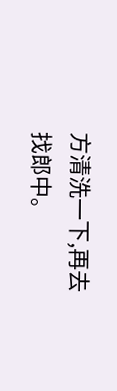方清洗一下,再去找郎中。